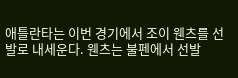애틀란타는 이번 경기에서 조이 웬츠를 선발로 내세운다. 웬츠는 불펜에서 선발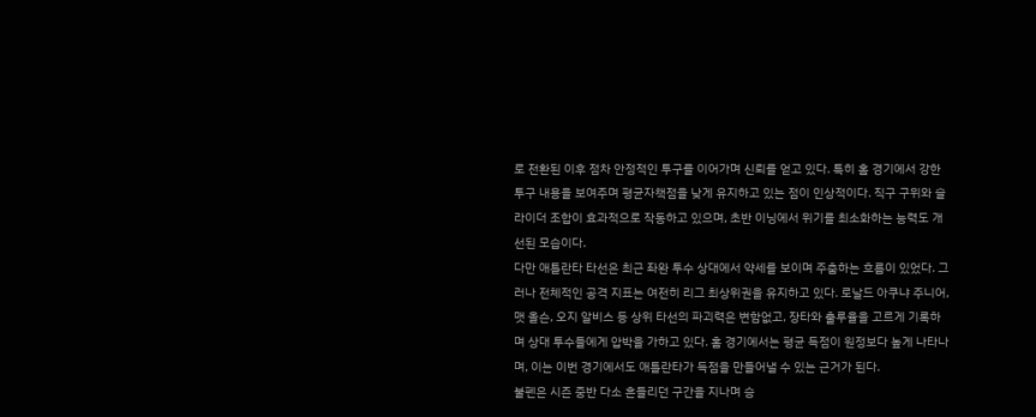로 전환된 이후 점차 안정적인 투구를 이어가며 신뢰를 얻고 있다. 특히 홈 경기에서 강한 투구 내용을 보여주며 평균자책점을 낮게 유지하고 있는 점이 인상적이다. 직구 구위와 슬라이더 조합이 효과적으로 작동하고 있으며, 초반 이닝에서 위기를 최소화하는 능력도 개선된 모습이다.
다만 애틀란타 타선은 최근 좌완 투수 상대에서 약세를 보이며 주춤하는 흐름이 있었다. 그러나 전체적인 공격 지표는 여전히 리그 최상위권을 유지하고 있다. 로날드 아쿠냐 주니어, 맷 올슨, 오지 알비스 등 상위 타선의 파괴력은 변함없고, 장타와 출루율을 고르게 기록하며 상대 투수들에게 압박을 가하고 있다. 홈 경기에서는 평균 득점이 원정보다 높게 나타나며, 이는 이번 경기에서도 애틀란타가 득점을 만들어낼 수 있는 근거가 된다.
불펜은 시즌 중반 다소 흔들리던 구간을 지나며 승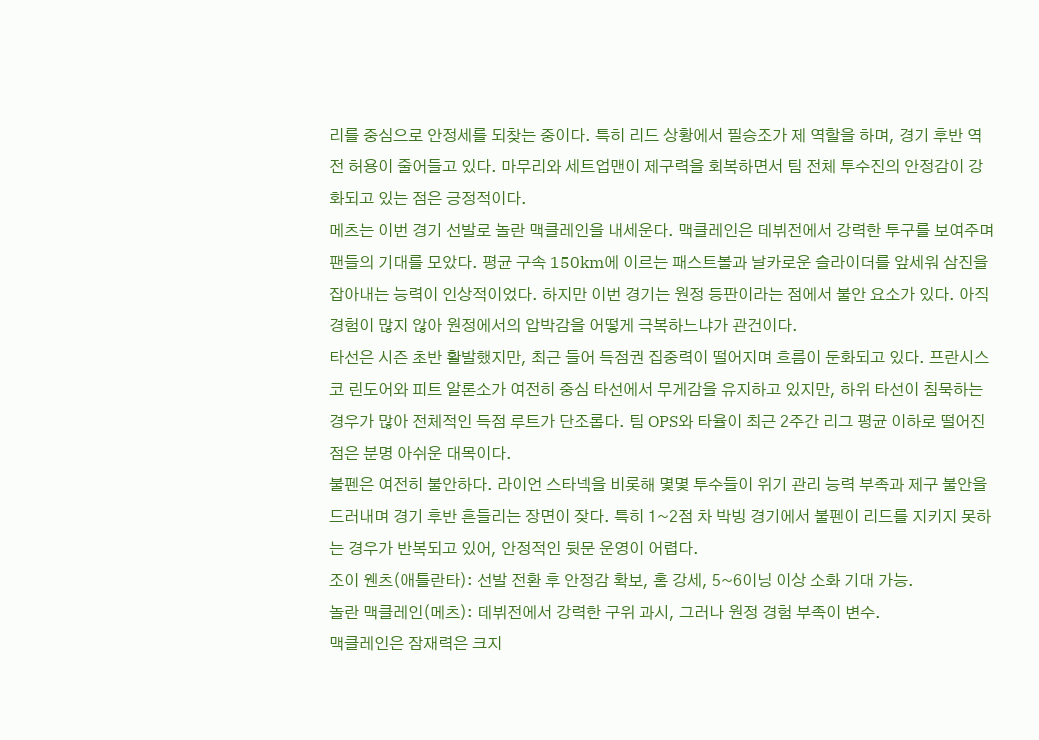리를 중심으로 안정세를 되찾는 중이다. 특히 리드 상황에서 필승조가 제 역할을 하며, 경기 후반 역전 허용이 줄어들고 있다. 마무리와 세트업맨이 제구력을 회복하면서 팀 전체 투수진의 안정감이 강화되고 있는 점은 긍정적이다.
메츠는 이번 경기 선발로 놀란 맥클레인을 내세운다. 맥클레인은 데뷔전에서 강력한 투구를 보여주며 팬들의 기대를 모았다. 평균 구속 150km에 이르는 패스트볼과 날카로운 슬라이더를 앞세워 삼진을 잡아내는 능력이 인상적이었다. 하지만 이번 경기는 원정 등판이라는 점에서 불안 요소가 있다. 아직 경험이 많지 않아 원정에서의 압박감을 어떻게 극복하느냐가 관건이다.
타선은 시즌 초반 활발했지만, 최근 들어 득점권 집중력이 떨어지며 흐름이 둔화되고 있다. 프란시스코 린도어와 피트 알론소가 여전히 중심 타선에서 무게감을 유지하고 있지만, 하위 타선이 침묵하는 경우가 많아 전체적인 득점 루트가 단조롭다. 팀 OPS와 타율이 최근 2주간 리그 평균 이하로 떨어진 점은 분명 아쉬운 대목이다.
불펜은 여전히 불안하다. 라이언 스타넥을 비롯해 몇몇 투수들이 위기 관리 능력 부족과 제구 불안을 드러내며 경기 후반 흔들리는 장면이 잦다. 특히 1~2점 차 박빙 경기에서 불펜이 리드를 지키지 못하는 경우가 반복되고 있어, 안정적인 뒷문 운영이 어렵다.
조이 웬츠(애틀란타): 선발 전환 후 안정감 확보, 홈 강세, 5~6이닝 이상 소화 기대 가능.
놀란 맥클레인(메츠): 데뷔전에서 강력한 구위 과시, 그러나 원정 경험 부족이 변수.
맥클레인은 잠재력은 크지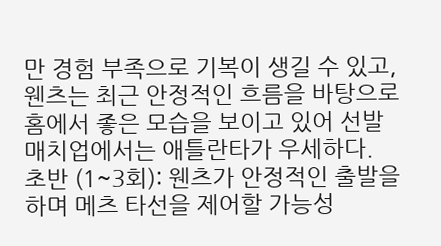만 경험 부족으로 기복이 생길 수 있고, 웬츠는 최근 안정적인 흐름을 바탕으로 홈에서 좋은 모습을 보이고 있어 선발 매치업에서는 애틀란타가 우세하다.
초반 (1~3회): 웬츠가 안정적인 출발을 하며 메츠 타선을 제어할 가능성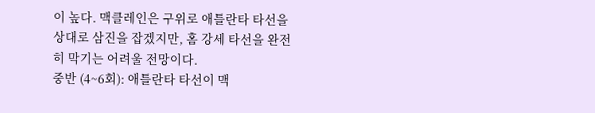이 높다. 맥클레인은 구위로 애틀란타 타선을 상대로 삼진을 잡겠지만, 홈 강세 타선을 완전히 막기는 어려울 전망이다.
중반 (4~6회): 애틀란타 타선이 맥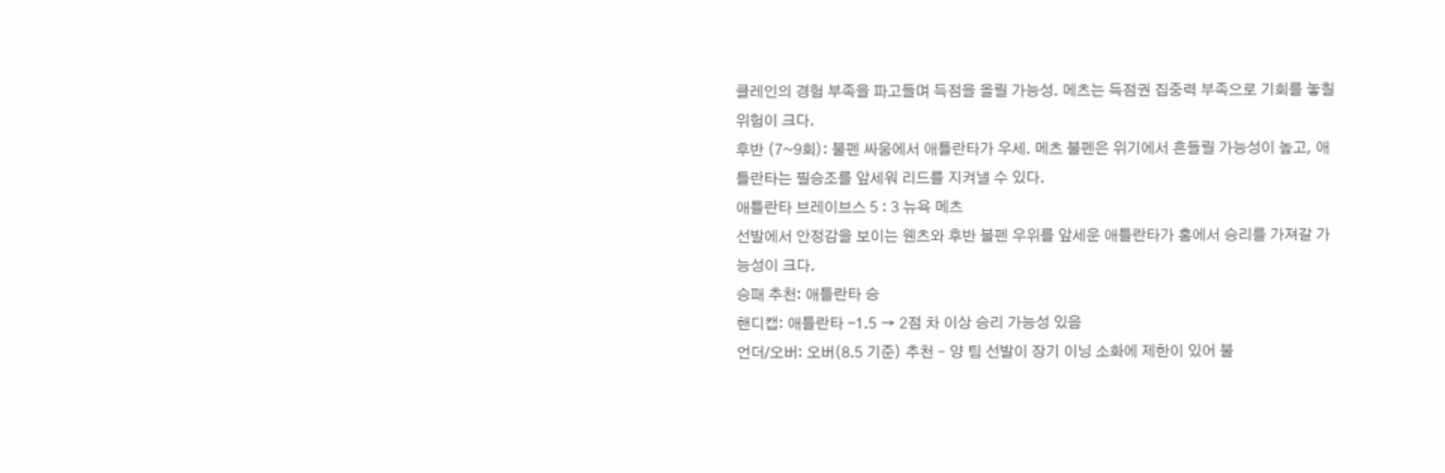클레인의 경험 부족을 파고들며 득점을 올릴 가능성. 메츠는 득점권 집중력 부족으로 기회를 놓칠 위험이 크다.
후반 (7~9회): 불펜 싸움에서 애틀란타가 우세. 메츠 불펜은 위기에서 흔들릴 가능성이 높고, 애틀란타는 필승조를 앞세워 리드를 지켜낼 수 있다.
애틀란타 브레이브스 5 : 3 뉴욕 메츠
선발에서 안정감을 보이는 웬츠와 후반 불펜 우위를 앞세운 애틀란타가 홈에서 승리를 가져갈 가능성이 크다.
승패 추천: 애틀란타 승
핸디캡: 애틀란타 -1.5 → 2점 차 이상 승리 가능성 있음
언더/오버: 오버(8.5 기준) 추천 – 양 팀 선발이 장기 이닝 소화에 제한이 있어 불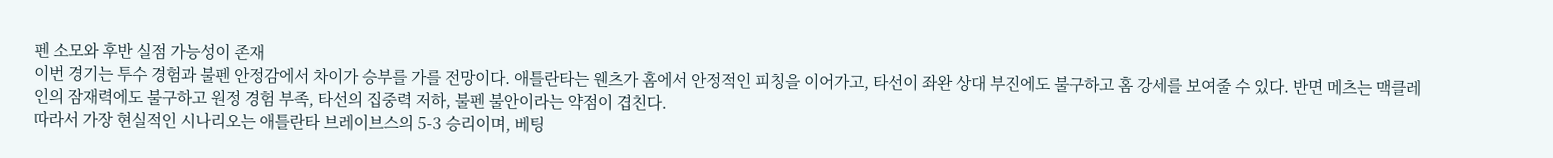펜 소모와 후반 실점 가능성이 존재
이번 경기는 투수 경험과 불펜 안정감에서 차이가 승부를 가를 전망이다. 애틀란타는 웬츠가 홈에서 안정적인 피칭을 이어가고, 타선이 좌완 상대 부진에도 불구하고 홈 강세를 보여줄 수 있다. 반면 메츠는 맥클레인의 잠재력에도 불구하고 원정 경험 부족, 타선의 집중력 저하, 불펜 불안이라는 약점이 겹친다.
따라서 가장 현실적인 시나리오는 애틀란타 브레이브스의 5-3 승리이며, 베팅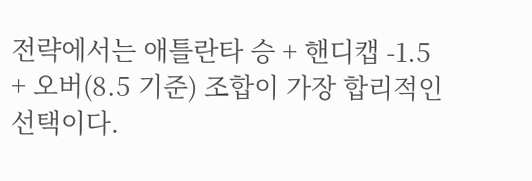전략에서는 애틀란타 승 + 핸디캡 -1.5 + 오버(8.5 기준) 조합이 가장 합리적인 선택이다.